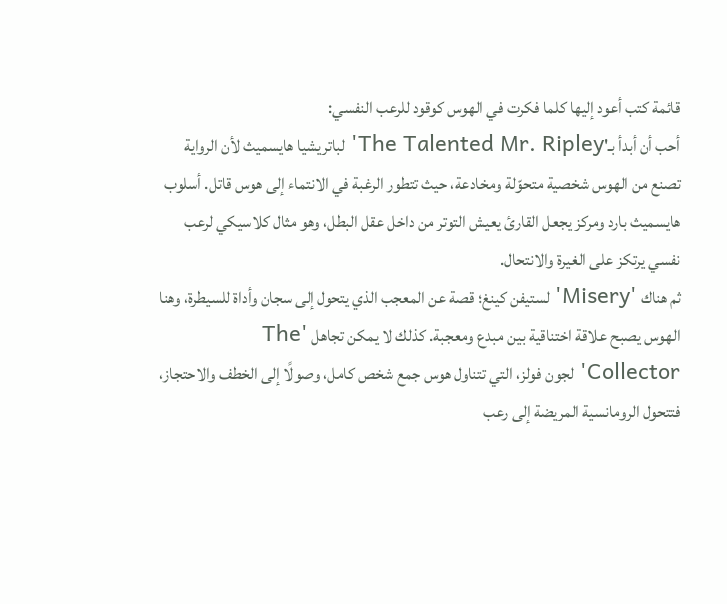قائمة كتب أعود إليها كلما فكرت في الهوس كوقود للرعب النفسي:
أحب أن أبدأ بـ'The Talented Mr. Ripley' لباتريشيا هايسميث لأن الرواية تصنع من الهوس شخصية متحوّلة ومخادعة، حيث تتطور الرغبة في الانتماء إلى هوس قاتل. أسلوب هايسميث بارد ومركز يجعل القارئ يعيش التوتر من داخل عقل البطل، وهو مثال كلاسيكي لرعب نفسي يرتكز على الغيرة والانتحال.
ثم هناك 'Misery' لستيفن كينغ؛ قصة عن المعجب الذي يتحول إلى سجان وأداة للسيطرة، وهنا الهوس يصبح علاقة اختناقية بين مبدع ومعجبة. كذلك لا يمكن تجاهل 'The Collector' لجون فولز، التي تتناول هوس جمع شخص كامل، وصولًا إلى الخطف والاحتجاز، فتتحول الرومانسية المريضة إلى رعب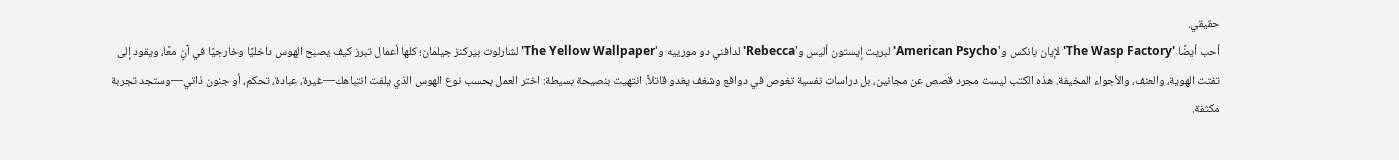حقيقي.
أحب أيضًا 'The Wasp Factory' لإيان بانكس و'American Psycho' لبريت إيستون أليس و'Rebecca' لدافني دو مورييه و'The Yellow Wallpaper' لشارلوت بيركنز جيلمان؛ كلها أعمال تبرز كيف يصبح الهوس داخليًا وخارجيًا في آنٍ معًا، ويقود إلى تفتت الهوية، والعنف، والأجواء المخيفة. هذه الكتب ليست مجرد قصص عن مجانين، بل دراسات نفسية تغوص في دوافع وشغف يغدو قاتلاً. انتهيت بنصيحة بسيطة: اختر العمل بحسب نوع الهوس الذي يلفت انتباهك—غيرة، عبادة، تحكم، أو جنون ذاتي—وستجد تجربة مكثفة.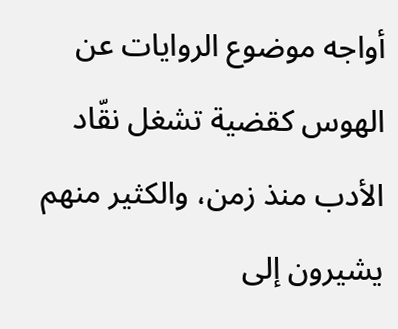أواجه موضوع الروايات عن الهوس كقضية تشغل نقّاد الأدب منذ زمن، والكثير منهم يشيرون إلى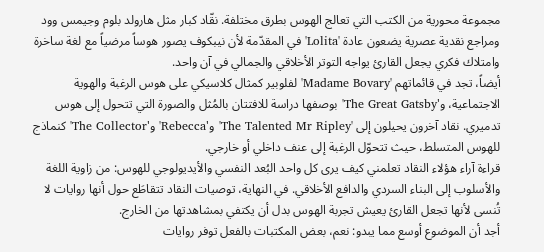مجموعة محورية من الكتب التي تعالج الهوس بطرق مختلفة. نقّاد كبار مثل هارولد بلوم وجيمس وود ومراجع نقدية عصرية يضعون عادة 'Lolita' في المقدّمة لأن نيبكوف يصور هوساً مرضياً مع لغة ساخرة وامتلاك فكري يجعل القارئ يواجه التوتر الأخلاقي والجمالي في آن واحد.
أيضاً، تجد في قائماتهم 'Madame Bovary' لفلوبير كمثال كلاسيكي على هوس الرغبة والهوية الاجتماعية، و'The Great Gatsby' بوصفها دراسة للافتتان بالمُثل والصورة التي تتحول إلى هوس تدميري. نقاد آخرون يحيلون إلى 'The Talented Mr Ripley' و'Rebecca' و'The Collector' كنماذج للهوس المتسلط، حيث تتحوّل الرغبة إلى عنف داخلي أو خارجي.
قراءة آراء هؤلاء النقاد تعلمني كيف يرى كل واحد البُعد النفسي والأيديولوجي للهوس: من زاوية اللغة والأسلوب إلى البناء السردي والدافع الأخلاقي. في النهاية، توصيات النقاد تتقاطَع حول أنها روايات لا تُنسى لأنها تجعل القارئ يعيش تجربة الهوس بدل أن يكتفي بمشاهدتها من الخارج.
أجد أن الموضوع أوسع مما يبدو: نعم، بعض المكتبات بالفعل توفر روايات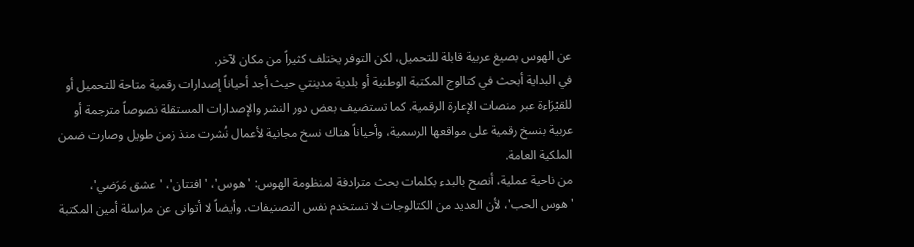عن الهوس بصيغ عربية قابلة للتحميل، لكن التوفر يختلف كثيراً من مكان لآخر.
في البداية أبحث في كتالوج المكتبة الوطنية أو بلدية مدينتي حيث أجد أحياناً إصدارات رقمية متاحة للتحميل أو للقيْرَاءة عبر منصات الإعارة الرقمية. كما تستضيف بعض دور النشر والإصدارات المستقلة نصوصاً مترجمة أو عربية بنسخ رقمية على مواقعها الرسمية، وأحياناً هناك نسخ مجانية لأعمال نُشرت منذ زمن طويل وصارت ضمن الملكية العامة.
من ناحية عملية، أنصح بالبدء بكلمات بحث مترادفة لمنظومة الهوس: 'هوس'، 'افتتان'، 'عشق مَرَضي'، 'هوس الحب'، لأن العديد من الكتالوجات لا تستخدم نفس التصنيفات. وأيضاً لا أتوانى عن مراسلة أمين المكتبة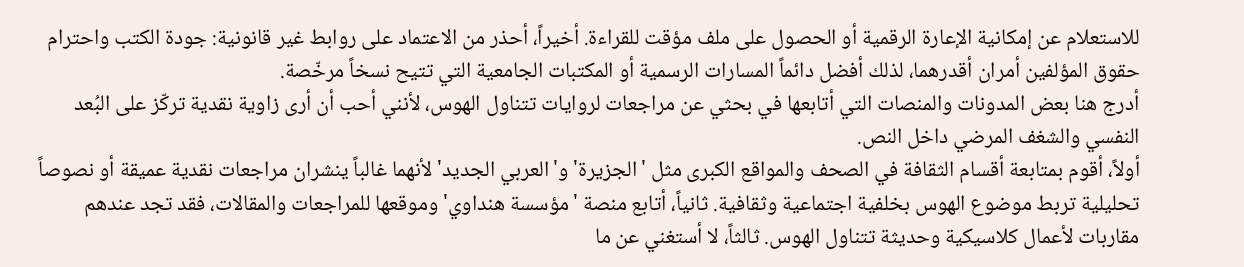للاستعلام عن إمكانية الإعارة الرقمية أو الحصول على ملف مؤقت للقراءة. أخيراً، أحذر من الاعتماد على روابط غير قانونية: جودة الكتب واحترام حقوق المؤلفين أمران أقدرهما، لذلك أفضل دائماً المسارات الرسمية أو المكتبات الجامعية التي تتيح نسخاً مرخّصة.
أدرج هنا بعض المدونات والمنصات التي أتابعها في بحثي عن مراجعات لروايات تتناول الهوس، لأنني أحب أن أرى زاوية نقدية تركّز على البُعد النفسي والشغف المرضي داخل النص.
أولاً، أقوم بمتابعة أقسام الثقافة في الصحف والمواقع الكبرى مثل 'الجزيرة' و'العربي الجديد' لأنهما غالباً ينشران مراجعات نقدية عميقة أو نصوصاً تحليلية تربط موضوع الهوس بخلفية اجتماعية وثقافية. ثانياً، أتابع منصة 'مؤسسة هنداوي' وموقعها للمراجعات والمقالات، فقد تجد عندهم مقاربات لأعمال كلاسيكية وحديثة تتناول الهوس. ثالثاً، لا أستغني عن ما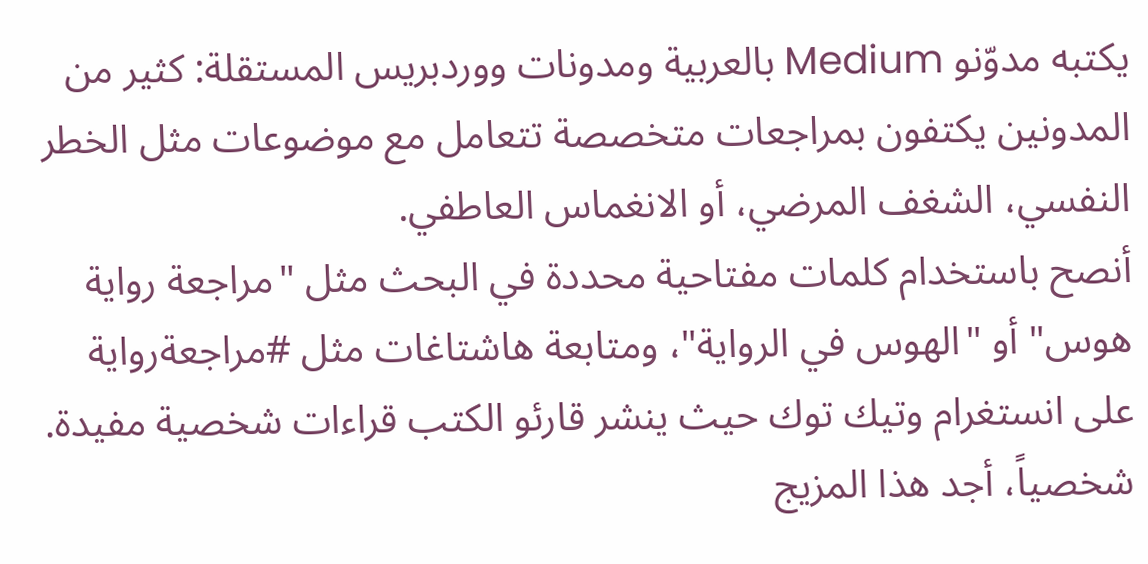يكتبه مدوّنو Medium بالعربية ومدونات ووردبريس المستقلة: كثير من المدونين يكتفون بمراجعات متخصصة تتعامل مع موضوعات مثل الخطر النفسي، الشغف المرضي، أو الانغماس العاطفي.
أنصح باستخدام كلمات مفتاحية محددة في البحث مثل "مراجعة رواية هوس" أو "الهوس في الرواية"، ومتابعة هاشتاغات مثل #مراجعةرواية على انستغرام وتيك توك حيث ينشر قارئو الكتب قراءات شخصية مفيدة. شخصياً، أجد هذا المزيج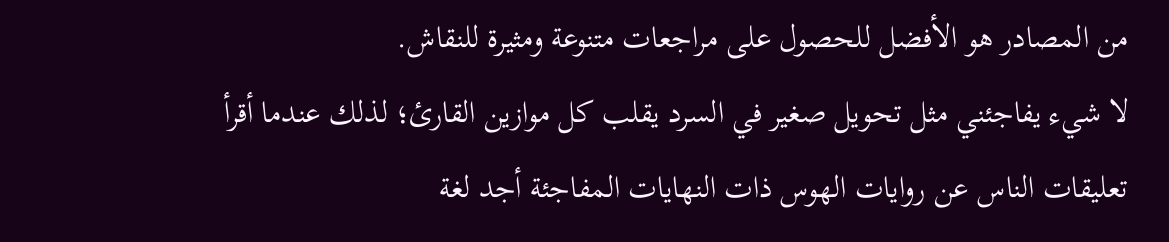من المصادر هو الأفضل للحصول على مراجعات متنوعة ومثيرة للنقاش.
لا شيء يفاجئني مثل تحويل صغير في السرد يقلب كل موازين القارئ؛ لذلك عندما أقرأ تعليقات الناس عن روايات الهوس ذات النهايات المفاجئة أجد لغة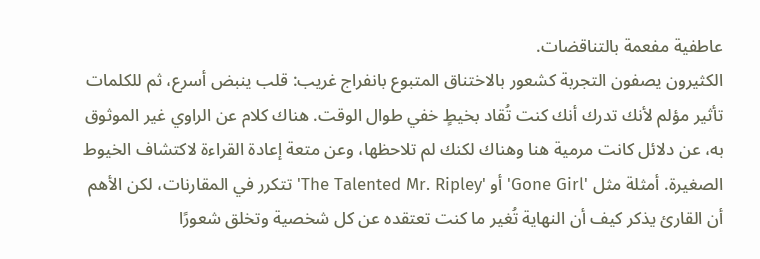عاطفية مفعمة بالتناقضات.
الكثيرون يصفون التجربة كشعور بالاختناق المتبوع بانفراج غريب: قلب ينبض أسرع، ثم للكلمات تأثير مؤلم لأنك تدرك أنك كنت تُقاد بخيطٍ خفي طوال الوقت. هناك كلام عن الراوي غير الموثوق به، عن دلائل كانت مرمية هنا وهناك لكنك لم تلاحظها، وعن متعة إعادة القراءة لاكتشاف الخيوط الصغيرة. أمثلة مثل 'Gone Girl' أو 'The Talented Mr. Ripley' تتكرر في المقارنات، لكن الأهم أن القارئ يذكر كيف أن النهاية تُغير ما كنت تعتقده عن كل شخصية وتخلق شعورًا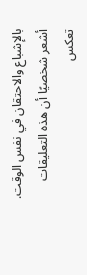بالإشباع والاحتقان في نفس الوقت.
أشعر شخصيًا أن هذه التعليقات تعكس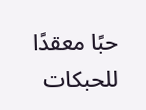حبًا معقدًا للحبكات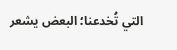التي تُخدعنا؛ البعض يشعر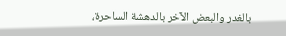بالغدر والبعض الآخر بالدهشة الساحرة،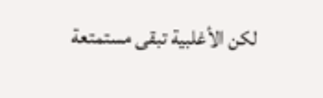لكن الأغلبية تبقى مستمتعة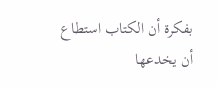بفكرة أن الكتاب استطاع أن يخدعها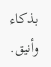بذكاء وأنيق.